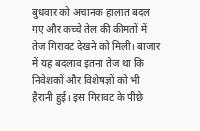बुधवार को अचानक हालात बदल गए और कच्चे तेल की कीमतों में तेज गिरावट देखने को मिली। बाजार में यह बदलाव इतना तेज था कि निवेशकों और विशेषज्ञों को भी हैरानी हुई। इस गिरावट के पीछे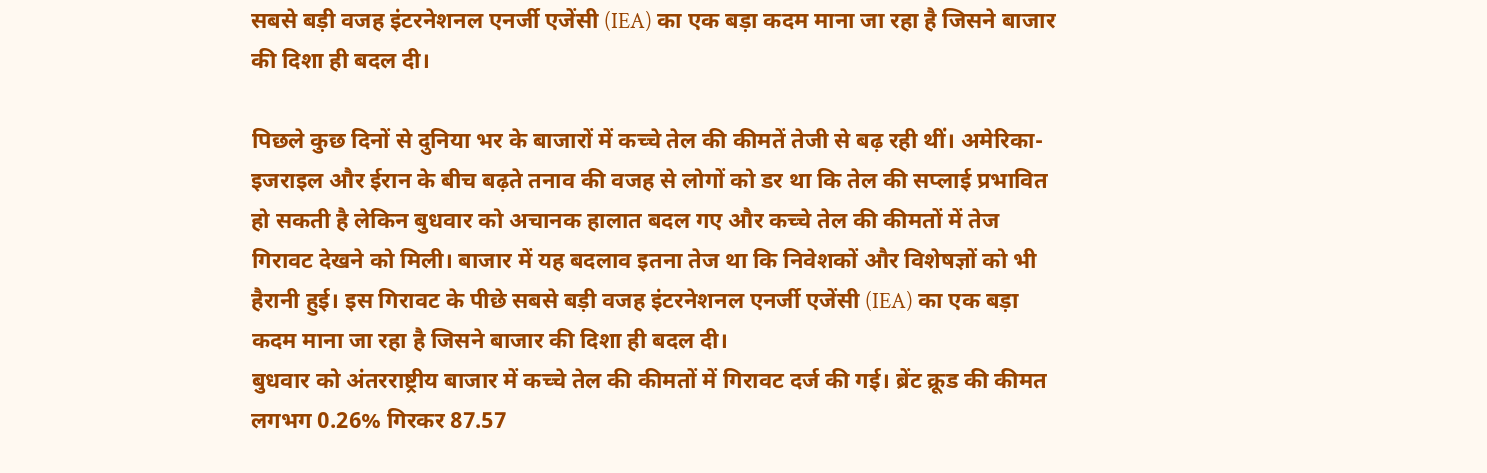सबसे बड़ी वजह इंटरनेशनल एनर्जी एजेंसी (IEA) का एक बड़ा कदम माना जा रहा है जिसने बाजार की दिशा ही बदल दी।

पिछले कुछ दिनों से दुनिया भर के बाजारों में कच्चे तेल की कीमतें तेजी से बढ़ रही थीं। अमेरिका-इजराइल और ईरान के बीच बढ़ते तनाव की वजह से लोगों को डर था कि तेल की सप्लाई प्रभावित हो सकती है लेकिन बुधवार को अचानक हालात बदल गए और कच्चे तेल की कीमतों में तेज गिरावट देखने को मिली। बाजार में यह बदलाव इतना तेज था कि निवेशकों और विशेषज्ञों को भी हैरानी हुई। इस गिरावट के पीछे सबसे बड़ी वजह इंटरनेशनल एनर्जी एजेंसी (IEA) का एक बड़ा कदम माना जा रहा है जिसने बाजार की दिशा ही बदल दी।
बुधवार को अंतरराष्ट्रीय बाजार में कच्चे तेल की कीमतों में गिरावट दर्ज की गई। ब्रेंट क्रूड की कीमत लगभग 0.26% गिरकर 87.57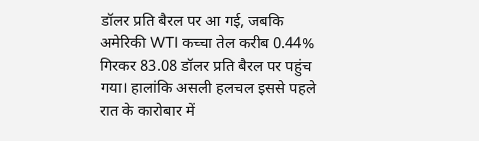डॉलर प्रति बैरल पर आ गई, जबकि अमेरिकी WTI कच्चा तेल करीब 0.44% गिरकर 83.08 डॉलर प्रति बैरल पर पहुंच गया। हालांकि असली हलचल इससे पहले रात के कारोबार में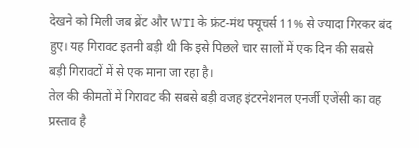देखने को मिली जब ब्रेंट और WTI के फ्रंट-मंथ फ्यूचर्स 11% से ज्यादा गिरकर बंद हुए। यह गिरावट इतनी बड़ी थी कि इसे पिछले चार सालों में एक दिन की सबसे बड़ी गिरावटों में से एक माना जा रहा है।
तेल की कीमतों में गिरावट की सबसे बड़ी वजह इंटरनेशनल एनर्जी एजेंसी का वह प्रस्ताव है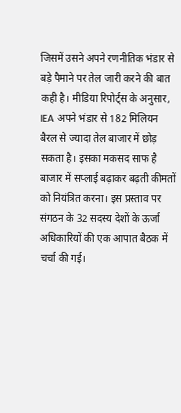जिसमें उसने अपने रणनीतिक भंडार से बड़े पैमाने पर तेल जारी करने की बात कही है। मीडिया रिपोर्ट्स के अनुसार, IEA अपने भंडार से 182 मिलियन बैरल से ज्यादा तेल बाजार में छोड़ सकता है। इसका मकसद साफ है बाजार में सप्लाई बढ़ाकर बढ़ती कीमतों को नियंत्रित करना। इस प्रस्ताव पर संगठन के 32 सदस्य देशों के ऊर्जा अधिकारियों की एक आपात बैठक में चर्चा की गई।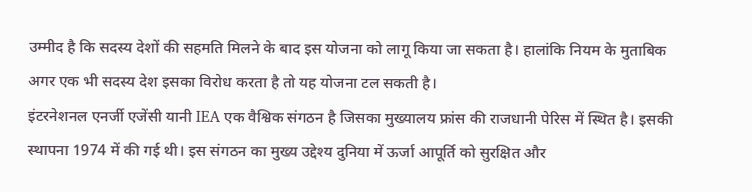उम्मीद है कि सदस्य देशों की सहमति मिलने के बाद इस योजना को लागू किया जा सकता है। हालांकि नियम के मुताबिक अगर एक भी सदस्य देश इसका विरोध करता है तो यह योजना टल सकती है।
इंटरनेशनल एनर्जी एजेंसी यानी IEA एक वैश्विक संगठन है जिसका मुख्यालय फ्रांस की राजधानी पेरिस में स्थित है। इसकी स्थापना 1974 में की गई थी। इस संगठन का मुख्य उद्देश्य दुनिया में ऊर्जा आपूर्ति को सुरक्षित और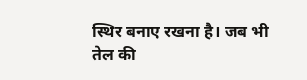स्थिर बनाए रखना है। जब भी तेल की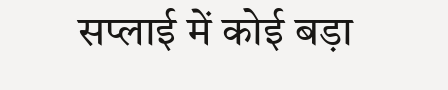सप्लाई में कोई बड़ा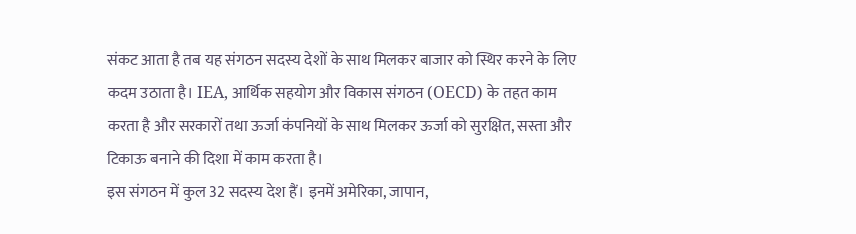संकट आता है तब यह संगठन सदस्य देशों के साथ मिलकर बाजार को स्थिर करने के लिए कदम उठाता है। IEA, आर्थिक सहयोग और विकास संगठन (OECD) के तहत काम करता है और सरकारों तथा ऊर्जा कंपनियों के साथ मिलकर ऊर्जा को सुरक्षित, सस्ता और टिकाऊ बनाने की दिशा में काम करता है।
इस संगठन में कुल 32 सदस्य देश हैं। इनमें अमेरिका, जापान,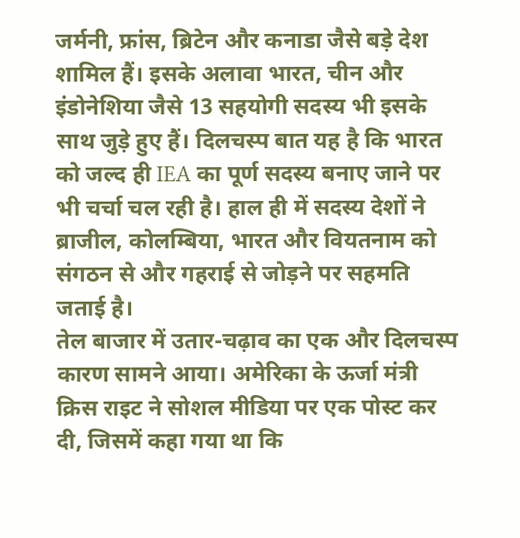जर्मनी, फ्रांस, ब्रिटेन और कनाडा जैसे बड़े देश शामिल हैं। इसके अलावा भारत, चीन और इंडोनेशिया जैसे 13 सहयोगी सदस्य भी इसके साथ जुड़े हुए हैं। दिलचस्प बात यह है कि भारत को जल्द ही IEA का पूर्ण सदस्य बनाए जाने पर भी चर्चा चल रही है। हाल ही में सदस्य देशों ने ब्राजील, कोलम्बिया, भारत और वियतनाम को संगठन से और गहराई से जोड़ने पर सहमति जताई है।
तेल बाजार में उतार-चढ़ाव का एक और दिलचस्प कारण सामने आया। अमेरिका के ऊर्जा मंत्री क्रिस राइट ने सोशल मीडिया पर एक पोस्ट कर दी, जिसमें कहा गया था कि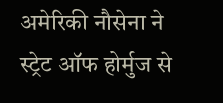अमेरिकी नौसेना ने स्ट्रेट ऑफ होर्मुज से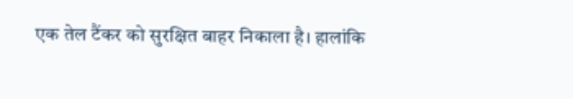एक तेल टैंकर को सुरक्षित बाहर निकाला है। हालांकि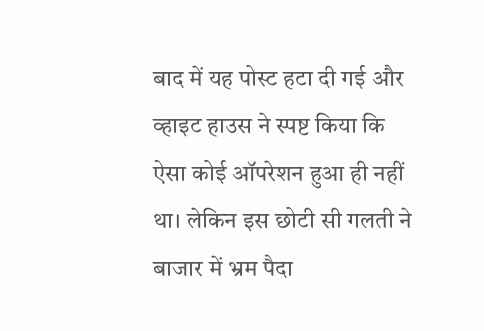बाद में यह पोस्ट हटा दी गई और व्हाइट हाउस ने स्पष्ट किया कि ऐसा कोई ऑपरेशन हुआ ही नहीं था। लेकिन इस छोटी सी गलती ने बाजार में भ्रम पैदा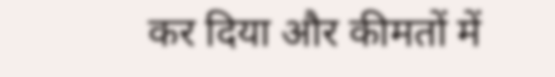कर दिया और कीमतों में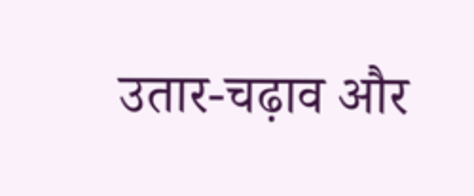उतार-चढ़ाव और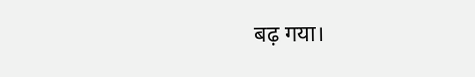बढ़ गया।